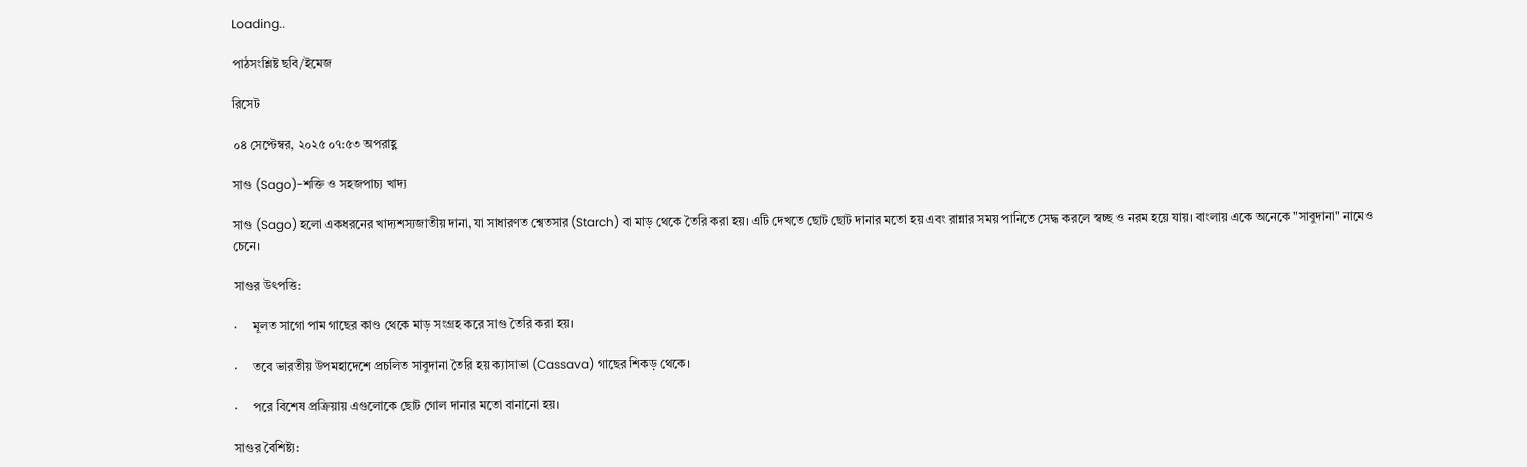Loading..

পাঠসংশ্লিষ্ট ছবি/ইমেজ

রিসেট

০৪ সেপ্টেম্বর, ২০২৫ ০৭:৫৩ অপরাহ্ণ

সাগু (Sago)-শক্তি ও সহজপাচ্য খাদ্য

সাগু (Sago) হলো একধরনের খাদ্যশস্যজাতীয় দানা, যা সাধারণত শ্বেতসার (Starch) বা মাড় থেকে তৈরি করা হয়। এটি দেখতে ছোট ছোট দানার মতো হয় এবং রান্নার সময় পানিতে সেদ্ধ করলে স্বচ্ছ ও নরম হয়ে যায়। বাংলায় একে অনেকে "সাবুদানা" নামেও চেনে।

সাগুর উৎপত্তি:

·     মূলত সাগো পাম গাছের কাণ্ড থেকে মাড় সংগ্রহ করে সাগু তৈরি করা হয়।

·     তবে ভারতীয় উপমহাদেশে প্রচলিত সাবুদানা তৈরি হয় ক্যাসাভা (Cassava) গাছের শিকড় থেকে।

·     পরে বিশেষ প্রক্রিয়ায় এগুলোকে ছোট গোল দানার মতো বানানো হয়।

সাগুর বৈশিষ্ট্য: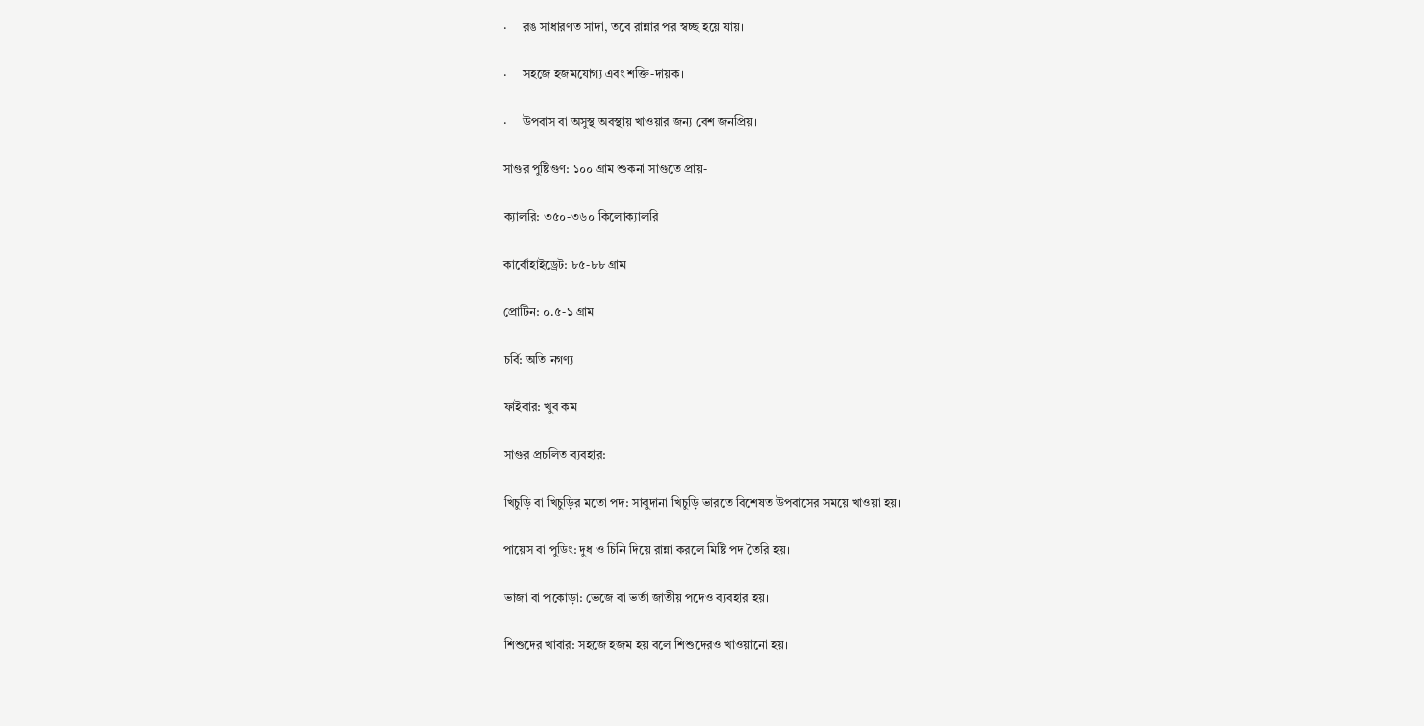·     রঙ সাধারণত সাদা, তবে রান্নার পর স্বচ্ছ হয়ে যায়।

·     সহজে হজমযোগ্য এবং শক্তি-দায়ক।

·     উপবাস বা অসুস্থ অবস্থায় খাওয়ার জন্য বেশ জনপ্রিয়।

সাগুর পুষ্টিগুণ: ১০০ গ্রাম শুকনা সাগুতে প্রায়-

ক্যালরি: ৩৫০-৩৬০ কিলোক্যালরি

কার্বোহাইড্রেট: ৮৫-৮৮ গ্রাম

প্রোটিন: ০.৫-১ গ্রাম

চর্বি: অতি নগণ্য

ফাইবার: খুব কম

সাগুর প্রচলিত ব্যবহার:

খিচুড়ি বা খিচুড়ির মতো পদ: সাবুদানা খিচুড়ি ভারতে বিশেষত উপবাসের সময়ে খাওয়া হয়।

পায়েস বা পুডিং: দুধ ও চিনি দিয়ে রান্না করলে মিষ্টি পদ তৈরি হয়।

ভাজা বা পকোড়া: ভেজে বা ভর্তা জাতীয় পদেও ব্যবহার হয়।

শিশুদের খাবার: সহজে হজম হয় বলে শিশুদেরও খাওয়ানো হয়।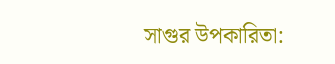সাগুর উপকারিতা: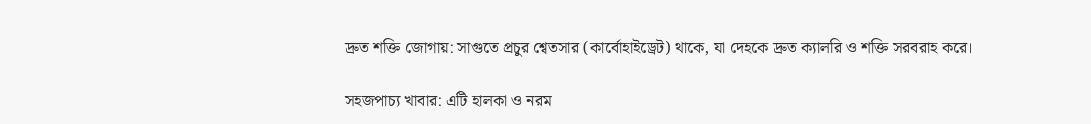দ্রুত শক্তি জোগায়: সাগুতে প্রচুর শ্বেতসার (কার্বোহাইড্রেট) থাকে, যা দেহকে দ্রুত ক্যালরি ও শক্তি সরবরাহ করে।

সহজপাচ্য খাবার: এটি হালকা ও নরম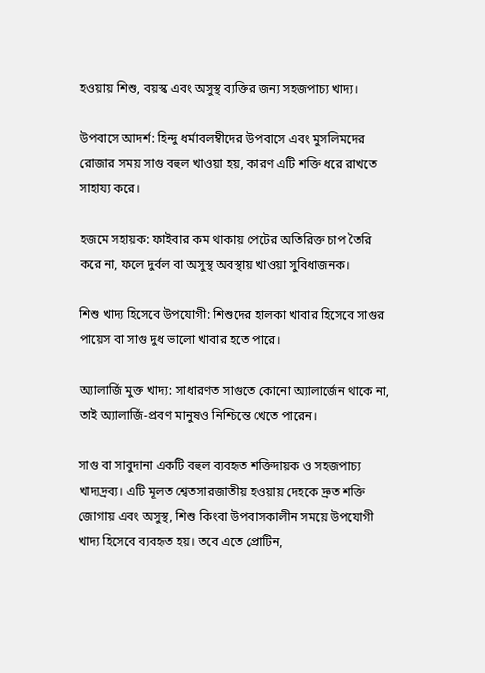হওয়ায় শিশু, বয়স্ক এবং অসুস্থ ব্যক্তির জন্য সহজপাচ্য খাদ্য।

উপবাসে আদর্শ: হিন্দু ধর্মাবলম্বীদের উপবাসে এবং মুসলিমদের রোজার সময় সাগু বহুল খাওয়া হয়, কারণ এটি শক্তি ধরে রাখতে সাহায্য করে।

হজমে সহায়ক: ফাইবার কম থাকায় পেটের অতিরিক্ত চাপ তৈরি করে না, ফলে দুর্বল বা অসুস্থ অবস্থায় খাওয়া সুবিধাজনক।

শিশু খাদ্য হিসেবে উপযোগী: শিশুদের হালকা খাবার হিসেবে সাগুর পায়েস বা সাগু দুধ ভালো খাবার হতে পারে।

অ্যালার্জি মুক্ত খাদ্য: সাধারণত সাগুতে কোনো অ্যালার্জেন থাকে না, তাই অ্যালার্জি-প্রবণ মানুষও নিশ্চিন্তে খেতে পারেন।

সাগু বা সাবুদানা একটি বহুল ব্যবহৃত শক্তিদায়ক ও সহজপাচ্য খাদ্যদ্রব্য। এটি মূলত শ্বেতসারজাতীয় হওয়ায় দেহকে দ্রুত শক্তি জোগায় এবং অসুস্থ, শিশু কিংবা উপবাসকালীন সময়ে উপযোগী খাদ্য হিসেবে ব্যবহৃত হয়। তবে এতে প্রোটিন,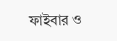ফাইবার ও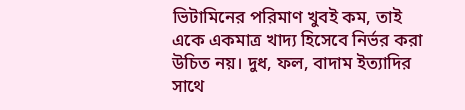ভিটামিনের পরিমাণ খুবই কম, তাই একে একমাত্র খাদ্য হিসেবে নির্ভর করা উচিত নয়। দুধ, ফল, বাদাম ইত্যাদির সাথে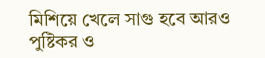মিশিয়ে খেলে সাগু হবে আরও পুষ্টিকর ও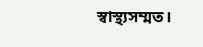স্বাস্থ্যসম্মত।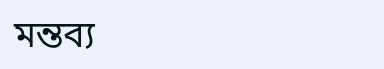মন্তব্য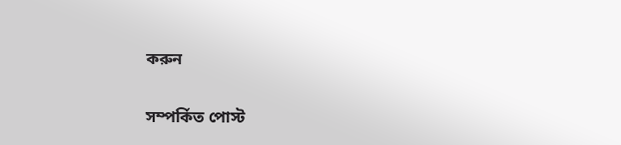করুন

সম্পর্কিত পোস্ট